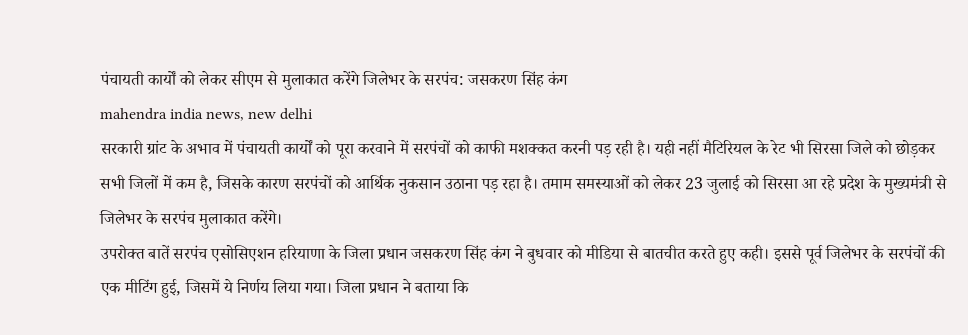पंचायती कार्यों को लेकर सीएम से मुलाकात करेंगे जिलेभर के सरपंच: जसकरण सिंह कंग
mahendra india news, new delhi
सरकारी ग्रांट के अभाव में पंचायती कार्यों को पूरा करवाने में सरपंचों को काफी मशक्कत करनी पड़ रही है। यही नहीं मैटिरियल के रेट भी सिरसा जिले को छोड़कर सभी जिलों में कम है, जिसके कारण सरपंचों को आर्थिक नुकसान उठाना पड़ रहा है। तमाम समस्याओं को लेकर 23 जुलाई को सिरसा आ रहे प्रदेश के मुख्यमंत्री से जिलेभर के सरपंच मुलाकात करेंगे।
उपरोक्त बातें सरपंच एसोसिएशन हरियाणा के जिला प्रधान जसकरण सिंह कंग ने बुधवार को मीडिया से बातचीत करते हुए कही। इससे पूर्व जिलेभर के सरपंचों की एक मीटिंग हुई, जिसमें ये निर्णय लिया गया। जिला प्रधान ने बताया कि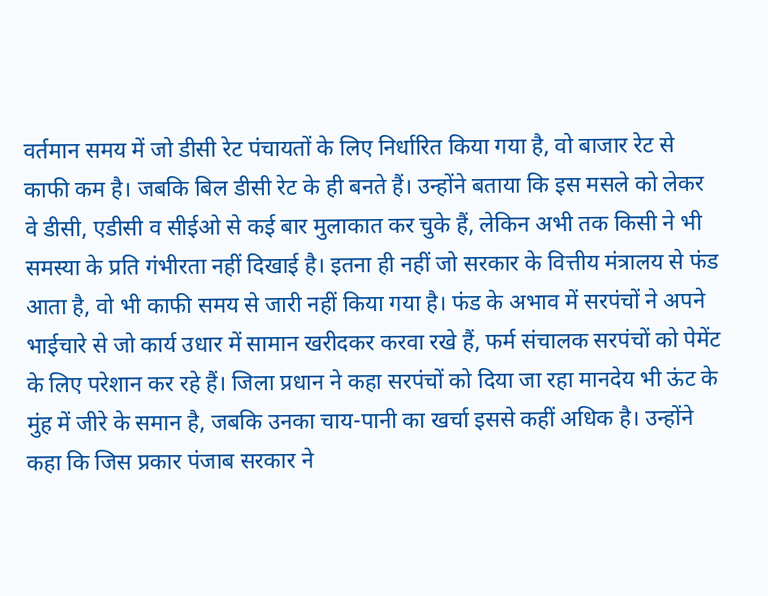वर्तमान समय में जो डीसी रेट पंचायतों के लिए निर्धारित किया गया है, वो बाजार रेट से काफी कम है। जबकि बिल डीसी रेट के ही बनते हैं। उन्होंने बताया कि इस मसले को लेकर वे डीसी, एडीसी व सीईओ से कई बार मुलाकात कर चुके हैं, लेकिन अभी तक किसी ने भी समस्या के प्रति गंभीरता नहीं दिखाई है। इतना ही नहीं जो सरकार के वित्तीय मंत्रालय से फंड आता है, वो भी काफी समय से जारी नहीं किया गया है। फंड के अभाव में सरपंचों ने अपने भाईचारे से जो कार्य उधार में सामान खरीदकर करवा रखे हैं, फर्म संचालक सरपंचों को पेमेंट के लिए परेशान कर रहे हैं। जिला प्रधान ने कहा सरपंचों को दिया जा रहा मानदेय भी ऊंट के मुंह में जीरे के समान है, जबकि उनका चाय-पानी का खर्चा इससे कहीं अधिक है। उन्होंने कहा कि जिस प्रकार पंजाब सरकार ने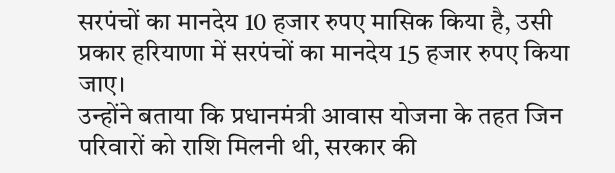सरपंचों का मानदेय 10 हजार रुपए मासिक किया है, उसी प्रकार हरियाणा में सरपंचों का मानदेय 15 हजार रुपए किया जाए।
उन्होंने बताया कि प्रधानमंत्री आवास योजना के तहत जिन परिवारों को राशि मिलनी थी, सरकार की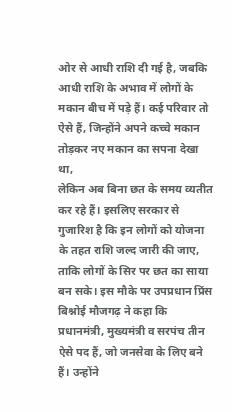ओर से आधी राशि दी गई है, जबकि आधी राशि के अभाव में लोगों के मकान बीच में पड़े हैं। कई परिवार तो ऐसे हैं, जिन्होंने अपने कच्चे मकान तोड़कर नए मकान का सपना देखा था,
लेकिन अब बिना छत के समय व्यतीत कर रहे हैं। इसलिए सरकार से गुजारिश है कि इन लोगों को योजना के तहत राशि जल्द जारी की जाए, ताकि लोगों के सिर पर छत का साया बन सके। इस मौके पर उपप्रधान प्रिंस बिश्नोई मौजगढ़ ने कहा कि प्रधानमंत्री, मुख्यमंत्री व सरपंच तीन ऐसे पद हैं, जो जनसेवा के लिए बने हैं। उन्होंने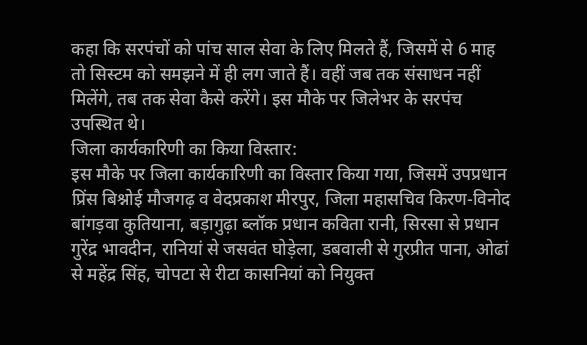कहा कि सरपंचों को पांच साल सेवा के लिए मिलते हैं, जिसमें से 6 माह तो सिस्टम को समझने में ही लग जाते हैं। वहीं जब तक संसाधन नहीं मिलेंगे, तब तक सेवा कैसे करेंगे। इस मौके पर जिलेभर के सरपंच उपस्थित थे।
जिला कार्यकारिणी का किया विस्तार:
इस मौके पर जिला कार्यकारिणी का विस्तार किया गया, जिसमें उपप्रधान प्रिंस बिश्नोई मौजगढ़ व वेदप्रकाश मीरपुर, जिला महासचिव किरण-विनोद बांगड़वा कुतियाना, बड़ागुढ़ा ब्लॉक प्रधान कविता रानी, सिरसा से प्रधान गुरेंद्र भावदीन, रानियां से जसवंत घोड़ेला, डबवाली से गुरप्रीत पाना, ओढां से महेंद्र सिंह, चोपटा से रीटा कासनियां को नियुक्त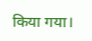किया गया।